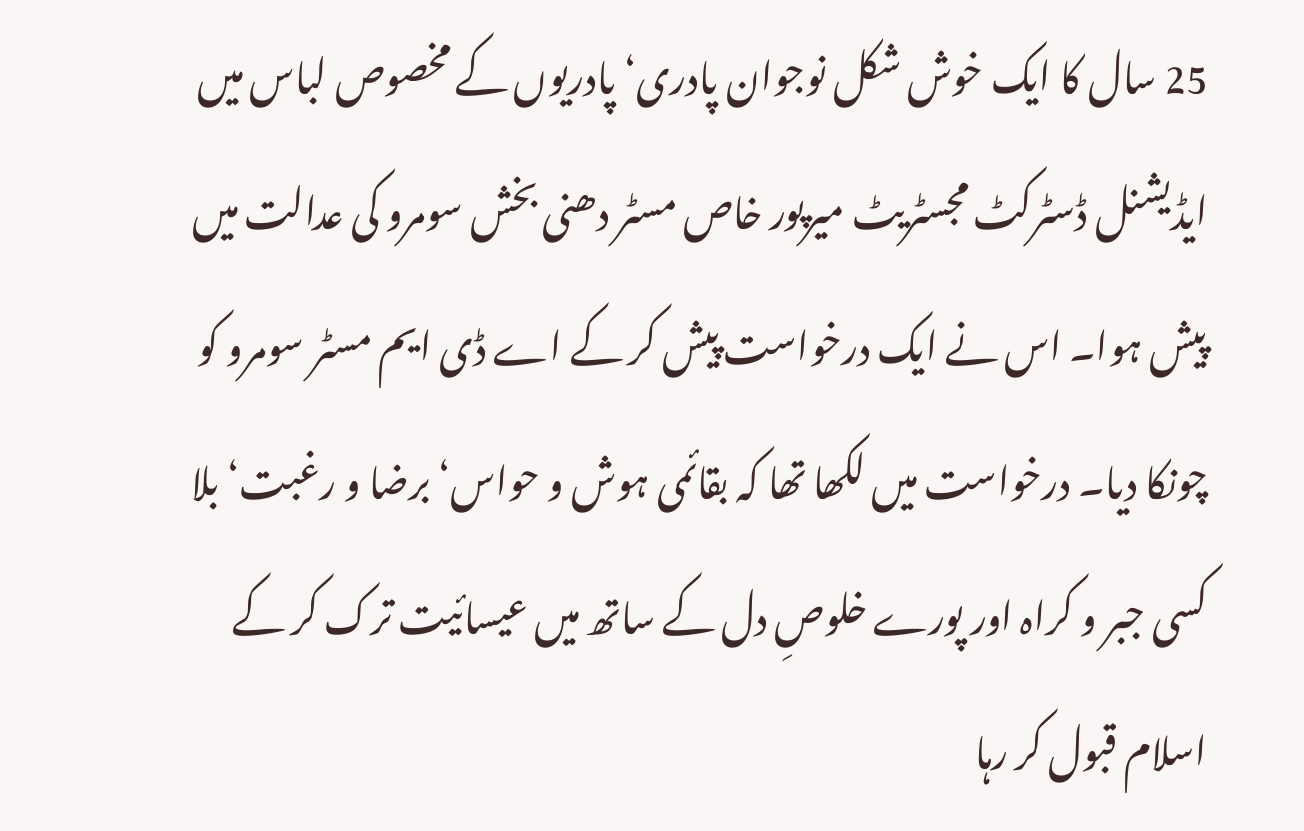25 سال کا ایک خوش شکل نوجوان پادری‘ پادریوں کے مخصوص لباس میں ایڈیشنل ڈسٹرکٹ مجسٹریٹ میرپور خاص مسٹر دھنی بخش سومرو کی عدالت میں پیش ہوا۔ اس نے ایک درخواست پیش کر کے اے ڈی ایم مسٹر سومرو کو چونکا دیا۔ درخواست میں لکھا تھا کہ بقائمی ہوش و حواس‘ برضا و رغبت‘ بلا کسی جبر و کراہ اور پورے خلوصِ دل کے ساتھ میں عیسائیت ترک کر کے اسلام قبول کر رہا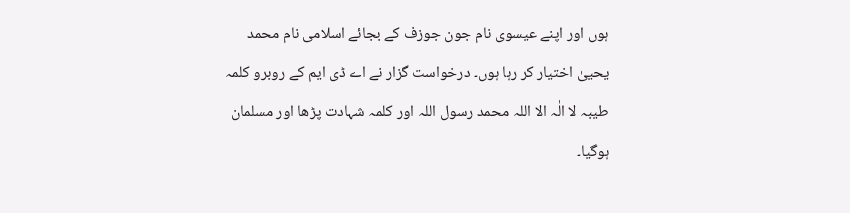ہوں اور اپنے عیسوی نام جون جوزف کے بجائے اسلامی نام محمد یحییٰ اختیار کر رہا ہوں۔ درخواست گزار نے اے ڈی ایم کے روبرو کلمہ طیبہ لا الٰہ الا اللہ محمد رسول اللہ اور کلمہ شہادت پڑھا اور مسلمان ہوگیا۔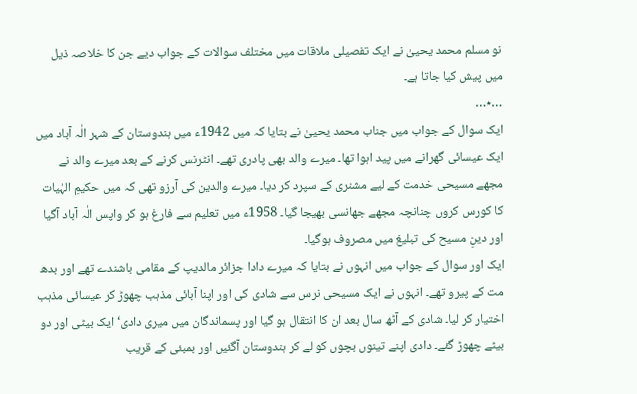نو مسلم محمد یحییٰ نے ایک تفصیلی ملاقات میں مختلف سوالات کے جواب دیے جن کا خلاصہ ذیل میں پیش کیا جاتا ہے۔
…٭…
ایک سوال کے جواب میں جناب محمد یحییٰ نے بتایا کہ میں 1942ء میں ہندوستان کے شہر الٰہ آباد میں ایک عیسائی گھرانے میں پید اہوا تھا۔ میرے والد بھی پادری تھے۔ انٹرنس کرنے کے بعد میرے والد نے مجھے مسیحی خدمت کے لیے مشنری کے سپرد کر دیا۔ میرے والدین کی آرزو تھی کہ میں حکیمِ الہٰیات کا کورس کروں چنانچہ مجھے جھانسی بھیجا گیا۔ 1958ء میں تعلیم سے فارغ ہو کر واپس الٰہ آباد آگیا اور دینِ مسیح کی تبلیغ میں مصروف ہوگیا۔
ایک اور سوال کے جواب میں انہوں نے بتایا کہ میرے دادا جزائر مالدیپ کے مقامی باشندے تھے اور بدھ مت کے پیرو تھے۔ انہوں نے ایک مسیحی نرس سے شادی کی اور اپنا آبائی مذہب چھوڑ کر عیسائی مذہب اختیار کر لیا۔ شادی کے آٹھ سال بعد ان کا انتقال ہو گیا اور پسماندگان میں میری دادی‘ ایک بیٹی اور دو بیٹے چھوڑ گئے۔ دادی اپنے تینوں بچوں کو لے کر ہندوستان آگئیں اور بمبئی کے قریب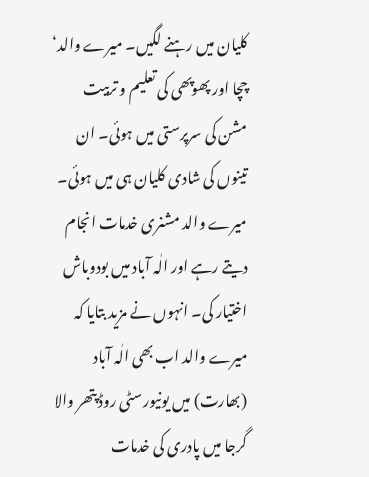کلیان میں رہنے لگیں۔ میرے والد‘ چچا اور پھوپھی کی تعلیم و تربیت مشن کی سرپرستی میں ہوئی۔ ان تینوں کی شادی کلیان ہی میں ہوئی۔ میرے والد مشنری خدمات انجام دیتے رہے اور الٰہ آباد میں بودوباش اختیار کی۔ انہوں نے مزید بتایا کہ میرے والد اب بھی الٰہ آباد (بھارت) میں یونیورسٹی روڈ پتھر والا گرجا میں پادری کی خدمات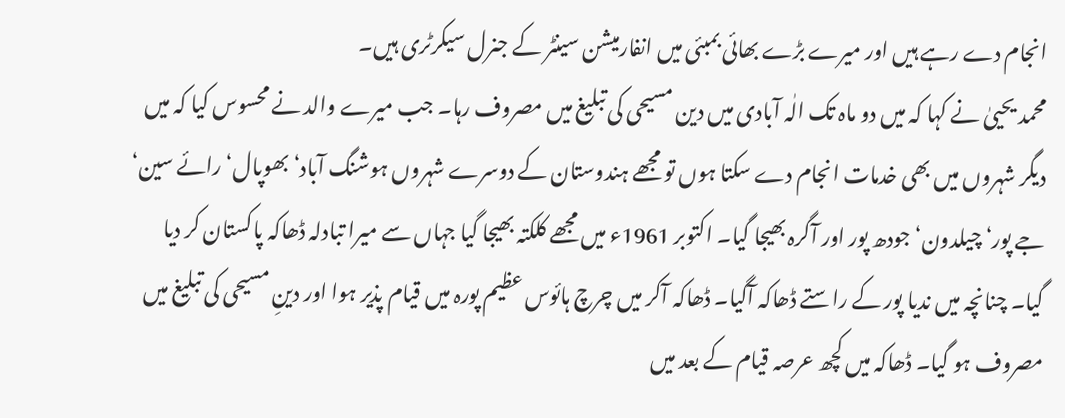انجام دے رہے ہیں اور میرے بڑے بھائی بمبئی میں انفارمیشن سینٹر کے جنرل سیکرٹری ہیں۔
محمد یحییٰ نے کہا کہ میں دو ماہ تک الٰہ آبادی میں دین مسیحی کی تبلیغ میں مصروف رہا۔ جب میرے والد نے محسوس کیا کہ میں دیگر شہروں میں بھی خدمات انجام دے سکتا ہوں تو مجھے ہندوستان کے دوسرے شہروں ہوشنگ آباد‘ بھوپال‘ رائے سین‘ جے پور‘ چیلدون‘ جودھ پور اور آگرہ بھیجا گیا۔ اکتوبر 1961ء میں مجھے کلکتہ بھیجا گیا جہاں سے میرا تبادلہ ڈھاکہ پاکستان کر دیا گیا۔ چنانچہ میں ندیا پور کے راستے ڈھاکہ آگیا۔ ڈھاکہ آکر میں چرچ ہائوس عظیم پورہ میں قیام پذیر ہوا اور دینِ مسیحی کی تبلیغ میں مصروف ہو گیا۔ ڈھاکہ میں کچھ عرصہ قیام کے بعد میں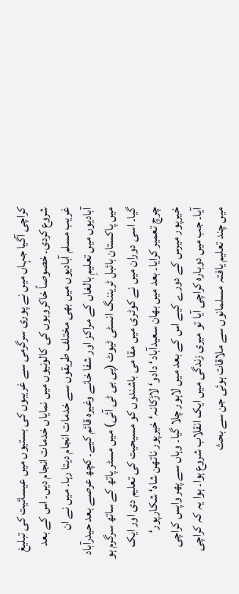کراچی آگیا جہاں میں نے پوری سرگرمی سے غریبوں کی بستیوں میں عیسائیت کی تبلیغ شروع کردی۔ خصوصاً خاکروبوں کی کالونیوں میں نمایاں خدمات انجام دیں۔ اس کے بعد غریب مسلم آبادیوں میں بھی مختلف طریقوں سے خدمات انجام دیتا رہا۔ میں نے ان آبادیوں میں تعلیمِ بالغاں کے مراکز اور شفا خانے وغیرہ قائم کیے۔ کچھ عرصے بعد حیدرآباد میں پاکستان بائبل ٹریننگ انسٹی ٹیوٹ (پی بی ٹی آئی) میں مسٹر پاتھ کے ساتھ سرگرم ہو گیا۔ اسی دوران میں نے کوٹری میں مقا می باشندوں کو مسیحیت کی تعلیم دی اور ایک چرچ تعمیر کرایا۔ بعد میں بھان سعیدآباد‘ دادو‘ لاڑکانہ‘ خیرپور ناتھن شاہ‘ شکارپور‘ خیرپور میرس کے دورے کیے اس کے بعد میں لاہور چلا گیا۔ وہاں سے پھر واپس کراچی آیا۔ جب میں دوبارہ کراچی آیا تو میری زندگی میں ایک انقلاب شروع ہوا۔ ہوا یہ کہ کراچی میں چند تعلیم یافتہ مسلمانوں سے ملاقات ہوئی جن سے بحث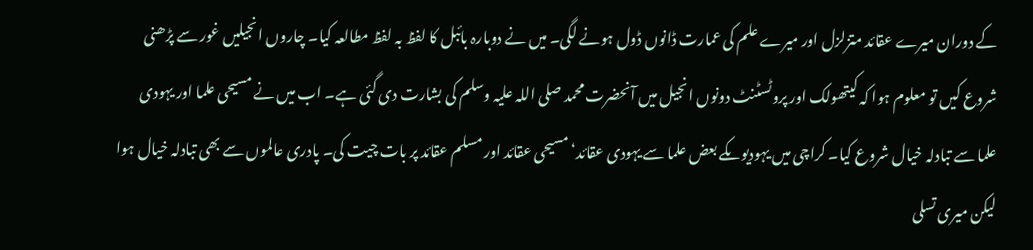کے دوران میرے عقائد متزلزل اور میرے علم کی عمارت ڈانوں ڈول ہونے لگی۔ میں نے دوبارہ بائبل کا لفظ بہ لفظ مطالعہ کیا۔ چاروں انجیلیں غور سے پڑھنی شروع کیں تو معلوم ہوا کہ کیتھولک اور پروٹسٹنٹ دونوں انجیل میں آنحضرت محمد صلی اللہ علیہ وسلم کی بشارت دی گئی ہے۔ اب میں نے مسیحی علما اور یہودی علما سے تبادلہ خیال شروع کیا۔ کراچی میں یہودیوںکے بعض علما سے یہودی عقائد‘ مسیحی عقائد اور مسلم عقائد پر بات چیت کی۔ پادری عالموں سے بھی تبادلہ خیال ہوا لیکن میری تسلی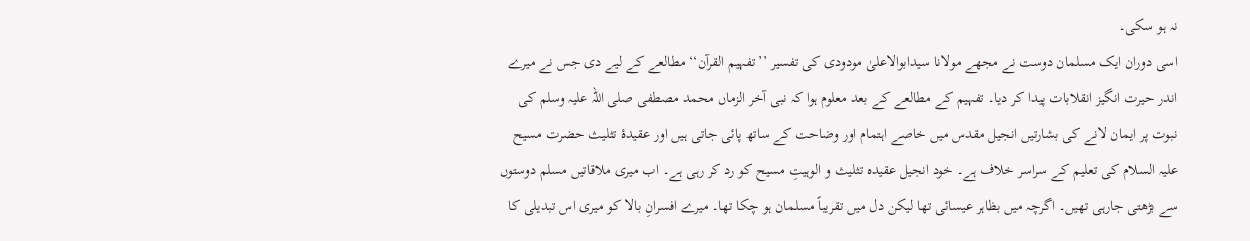نہ ہو سکی۔
اسی دوران ایک مسلمان دوست نے مجھے مولانا سیدابوالاعلیٰ مودودی کی تفسیر ’’تفہیم القرآن‘‘ مطالعے کے لیے دی جس نے میرے اندر حیرت انگیز انقلابات پیدا کر دیا۔ تفہیم کے مطالعے کے بعد معلوم ہوا کہ نبی آخر الزماں محمد مصطفی صلی اللہ علیہ وسلم کی نبوت پر ایمان لانے کی بشارتیں انجیل مقدس میں خاصے اہتمام اور وضاحت کے ساتھ پائی جاتی ہیں اور عقیدۂ تثلیث حضرت مسیح علیہ السلام کی تعلیم کے سراسر خلاف ہے۔ خود انجیل عقیدہ تثلیث و الوہیتِ مسیح کو رد کر رہی ہے۔ اب میری ملاقاتیں مسلم دوستوں سے بڑھتی جارہی تھیں۔ اگرچہ میں بظاہر عیسائی تھا لیکن دل میں تقریباً مسلمان ہو چکا تھا۔ میرے افسرانِ بالا کو میری اس تبدیلی کا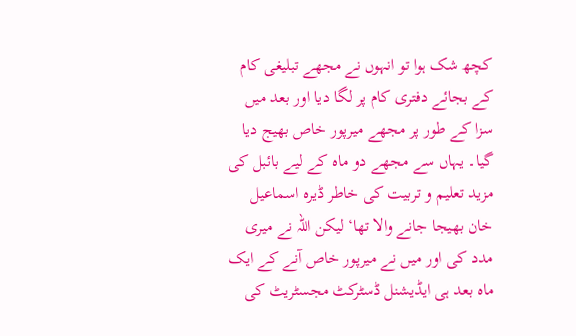کچھ شک ہوا تو انہوں نے مجھے تبلیغی کام کے بجائے دفتری کام پر لگا دیا اور بعد میں سزا کے طور پر مجھے میرپور خاص بھیج دیا گیا۔ یہاں سے مجھے دو ماہ کے لیے بائبل کی مزید تعلیم و تربیت کی خاطر ڈیرہ اسماعیل خان بھیجا جانے والا تھا‘ لیکن اللہ نے میری مدد کی اور میں نے میرپور خاص آنے کے ایک ماہ بعد ہی ایڈیشنل ڈسٹرکٹ مجسٹریٹ کی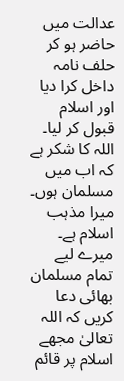عدالت میں حاضر ہو کر حلف نامہ داخل کرا دیا اور اسلام قبول کر لیا۔
اللہ کا شکر ہے کہ اب میں مسلمان ہوں۔ میرا مذہب اسلام ہے۔ میرے لیے تمام مسلمان بھائی دعا کریں کہ اللہ تعالیٰ مجھے اسلام پر قائم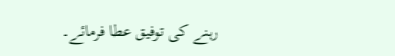رہنے کی توفیق عطا فرمائے۔